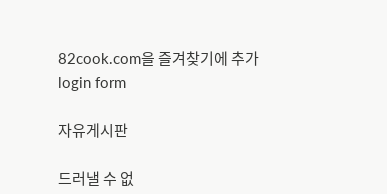82cook.com을 즐겨찾기에 추가
login form

자유게시판

드러낼 수 없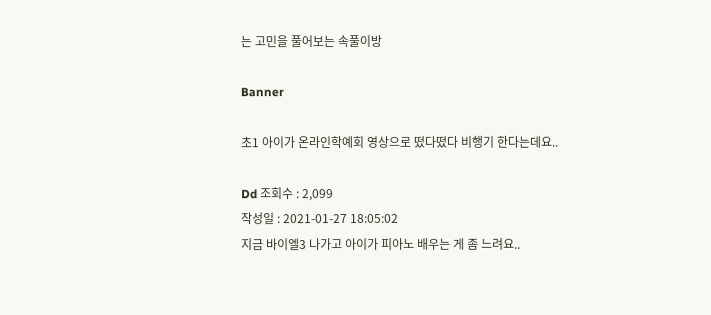는 고민을 풀어보는 속풀이방

Banner

초1 아이가 온라인학예회 영상으로 떴다떴다 비행기 한다는데요..

Dd 조회수 : 2,099
작성일 : 2021-01-27 18:05:02
지금 바이엘3 나가고 아이가 피아노 배우는 게 좀 느려요..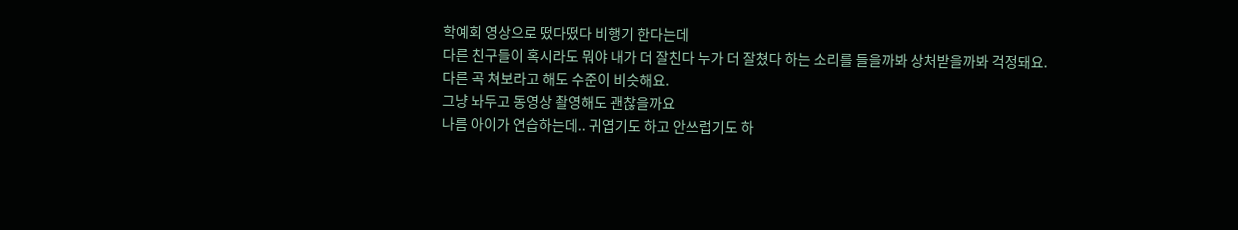학예회 영상으로 떴다떴다 비행기 한다는데
다른 친구들이 혹시라도 뭐야 내가 더 잘친다 누가 더 잘쳤다 하는 소리를 들을까봐 상처받을까봐 걱정돼요.
다른 곡 쳐보라고 해도 수준이 비슷해요.
그냥 놔두고 동영상 촬영해도 괜찮을까요
나름 아이가 연습하는데.. 귀엽기도 하고 안쓰럽기도 하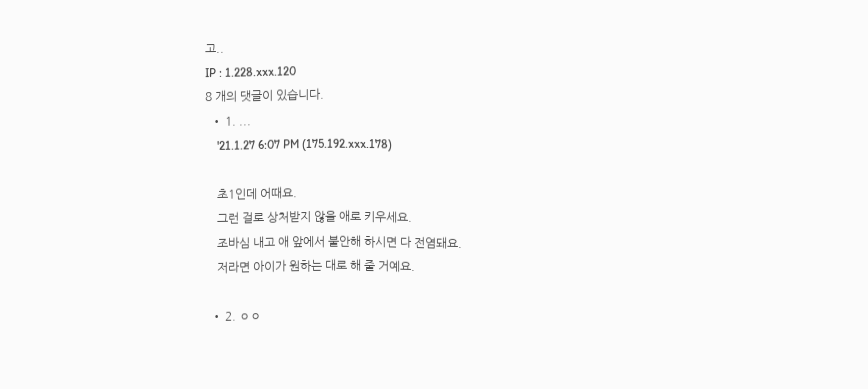고..
IP : 1.228.xxx.120
8 개의 댓글이 있습니다.
  • 1. ...
    '21.1.27 6:07 PM (175.192.xxx.178)

    초1인데 어때요.
    그런 걸로 상처받지 않을 애로 키우세요.
    조바심 내고 애 앞에서 불안해 하시면 다 전염돼요.
    저라면 아이가 원하는 대로 해 줄 거예요.

  • 2. ㅇㅇ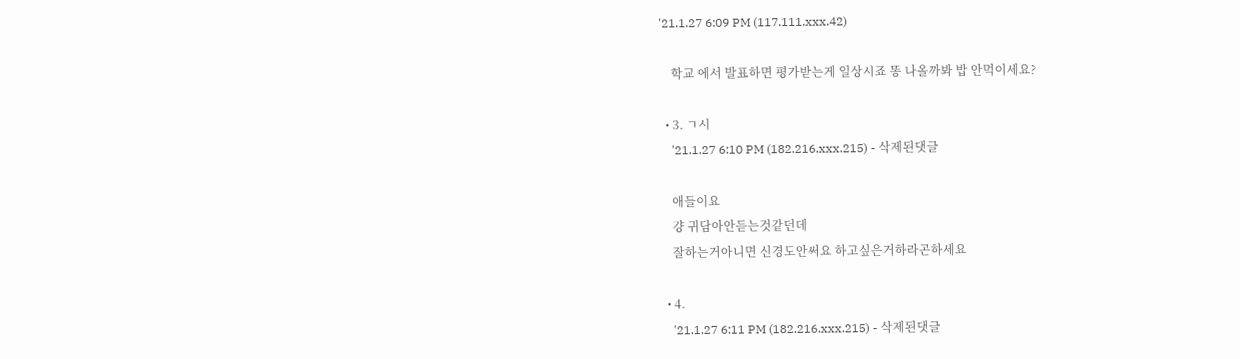'21.1.27 6:09 PM (117.111.xxx.42)

    학교 에서 발표하면 평가받는게 일상시죠 똥 나올까봐 밥 안먹이세요?

  • 3. ㄱ시
    '21.1.27 6:10 PM (182.216.xxx.215) - 삭제된댓글

    애들이요
    걍 귀담아안듣는것같던데
    잘하는거아니면 신경도안써요 하고싶은거하라곤하세요

  • 4.
    '21.1.27 6:11 PM (182.216.xxx.215) - 삭제된댓글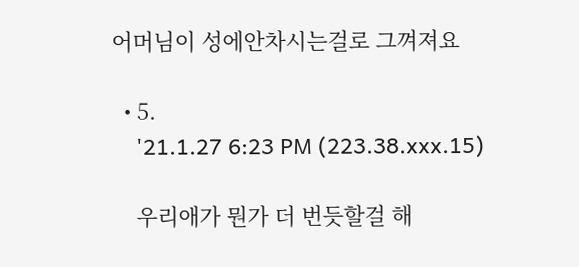어머님이 성에안차시는걸로 그껴져요

  • 5.
    '21.1.27 6:23 PM (223.38.xxx.15)

    우리애가 뭔가 더 번듯할걸 해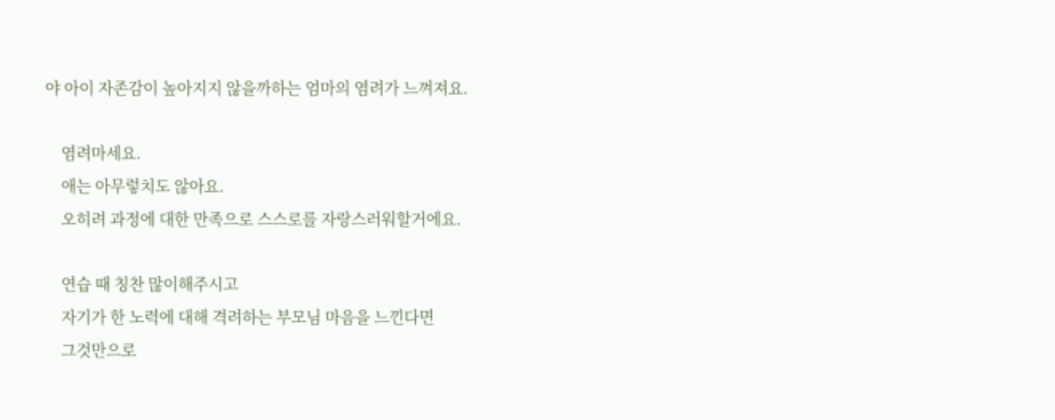야 아이 자존감이 높아지지 않을까하는 엄마의 염려가 느껴져요.

    염려마세요.
    애는 아무렇치도 않아요.
    오히려 과정에 대한 만족으로 스스로를 자랑스러워할거에요.

    연습 때 칭찬 많이해주시고
    자기가 한 노력에 대해 격려하는 부모님 마음을 느낀다면
    그것만으로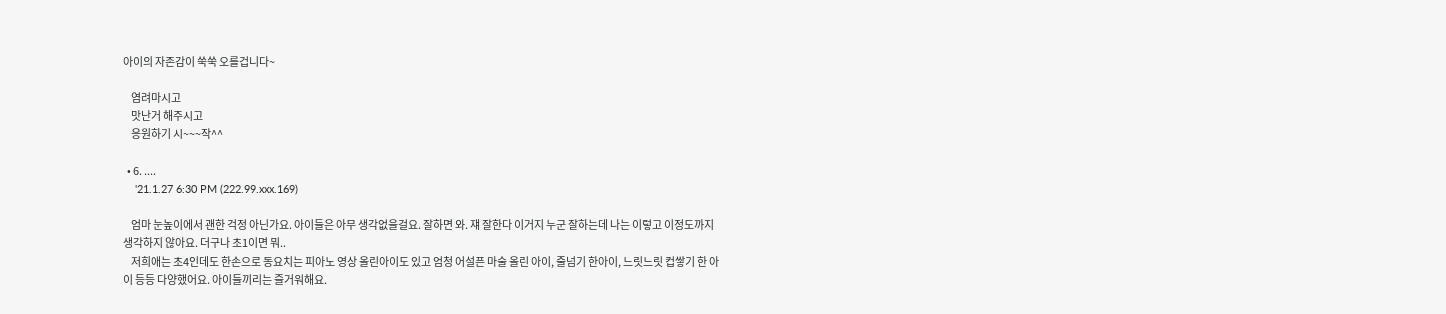아이의 자존감이 쑥쑥 오를겁니다~

    염려마시고
    맛난거 해주시고
    응원하기 시~~~작^^

  • 6. ....
    '21.1.27 6:30 PM (222.99.xxx.169)

    엄마 눈높이에서 괜한 걱정 아닌가요. 아이들은 아무 생각없을걸요. 잘하면 와. 쟤 잘한다 이거지 누군 잘하는데 나는 이렇고 이정도까지 생각하지 않아요. 더구나 초1이면 뭐..
    저희애는 초4인데도 한손으로 동요치는 피아노 영상 올린아이도 있고 엄청 어설픈 마술 올린 아이, 줄넘기 한아이, 느릿느릿 컵쌓기 한 아이 등등 다양했어요. 아이들끼리는 즐거워해요.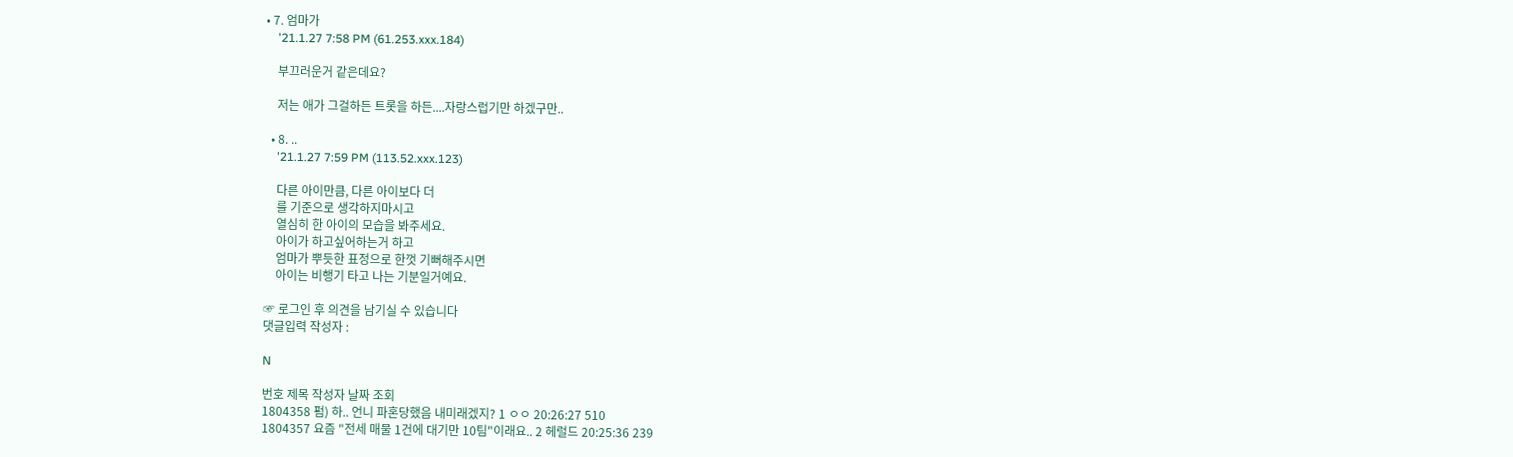• 7. 엄마가
    '21.1.27 7:58 PM (61.253.xxx.184)

    부끄러운거 같은데요?

    저는 애가 그걸하든 트롯을 하든....자랑스럽기만 하겠구만..

  • 8. ..
    '21.1.27 7:59 PM (113.52.xxx.123)

    다른 아이만큼, 다른 아이보다 더
    를 기준으로 생각하지마시고
    열심히 한 아이의 모습을 봐주세요.
    아이가 하고싶어하는거 하고
    엄마가 뿌듯한 표정으로 한껏 기뻐해주시면
    아이는 비행기 타고 나는 기분일거예요.

☞ 로그인 후 의견을 남기실 수 있습니다
댓글입력 작성자 :

N

번호 제목 작성자 날짜 조회
1804358 펌) 하.. 언니 파혼당했음 내미래겠지? 1 ㅇㅇ 20:26:27 510
1804357 요즘 "전세 매물 1건에 대기만 10팀"이래요.. 2 헤럴드 20:25:36 239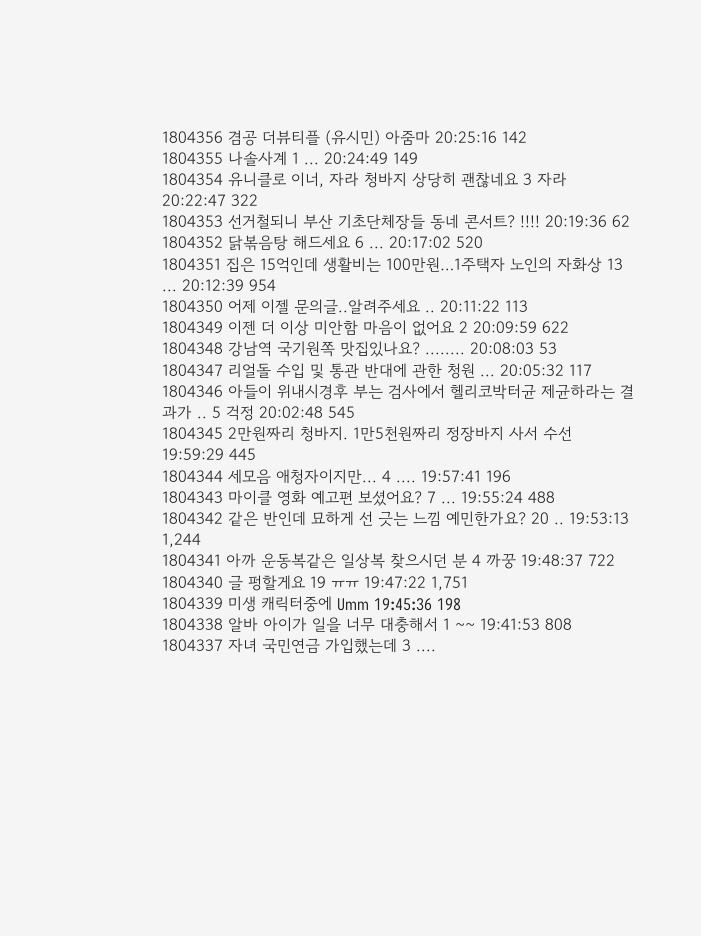1804356 겸공 더뷰티플 (유시민) 아줌마 20:25:16 142
1804355 나솔사계 1 ... 20:24:49 149
1804354 유니클로 이너, 자라 청바지 상당히 괜찮네요 3 자라 20:22:47 322
1804353 선거철되니 부산 기초단체장들 동네 콘서트? !!!! 20:19:36 62
1804352 닭볶음탕 해드세요 6 ... 20:17:02 520
1804351 집은 15억인데 생활비는 100만원…1주택자 노인의 자화상 13 ... 20:12:39 954
1804350 어제 이젤 문의글..알려주세요 .. 20:11:22 113
1804349 이젠 더 이상 미안함 마음이 없어요 2 20:09:59 622
1804348 강남역 국기원쪽 맛집있나요? ........ 20:08:03 53
1804347 리얼돌 수입 및 통관 반대에 관한 청원 ... 20:05:32 117
1804346 아들이 위내시경후 부는 검사에서 헬리코박터균 제균하라는 결과가 .. 5 걱정 20:02:48 545
1804345 2만원짜리 청바지. 1만5천원짜리 정장바지 사서 수선 19:59:29 445
1804344 세모음 애청자이지만... 4 .... 19:57:41 196
1804343 마이클 영화 예고편 보셨어요? 7 ... 19:55:24 488
1804342 같은 반인데 묘하게 선 긋는 느낌 예민한가요? 20 .. 19:53:13 1,244
1804341 아까 운동복같은 일상복 찾으시던 분 4 까꿍 19:48:37 722
1804340 글 펑할게요 19 ㅠㅠ 19:47:22 1,751
1804339 미생 캐릭터중에 Umm 19:45:36 198
1804338 알바 아이가 일을 너무 대충해서 1 ~~ 19:41:53 808
1804337 자녀 국민연금 가입했는데 3 ....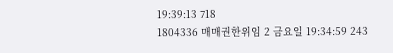19:39:13 718
1804336 매매권한위임 2 금요일 19:34:59 243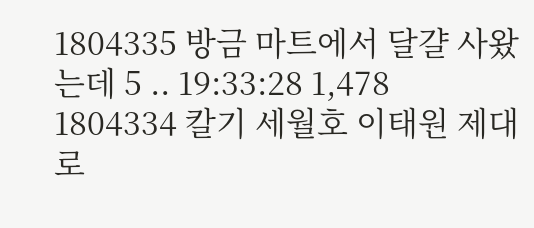1804335 방금 마트에서 달걀 사왔는데 5 .. 19:33:28 1,478
1804334 칼기 세월호 이태원 제대로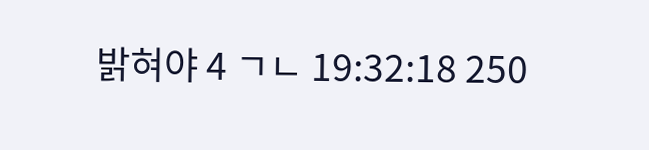밝혀야 4 ㄱㄴ 19:32:18 250